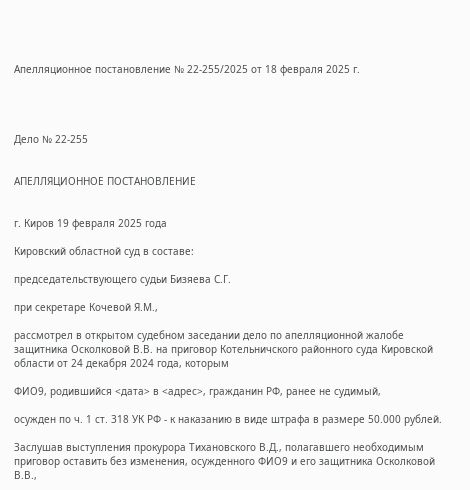Апелляционное постановление № 22-255/2025 от 18 февраля 2025 г.




Дело № 22-255


АПЕЛЛЯЦИОННОЕ ПОСТАНОВЛЕНИЕ


г. Киров 19 февраля 2025 года

Кировский областной суд в составе:

председательствующего судьи Бизяева С.Г.

при секретаре Кочевой Я.М.,

рассмотрел в открытом судебном заседании дело по апелляционной жалобе защитника Осколковой В.В. на приговор Котельничского районного суда Кировской области от 24 декабря 2024 года, которым

ФИО9, родившийся <дата> в <адрес>, гражданин РФ, ранее не судимый,

осужден по ч. 1 ст. 318 УК РФ - к наказанию в виде штрафа в размере 50.000 рублей.

Заслушав выступления прокурора Тихановского В.Д., полагавшего необходимым приговор оставить без изменения, осужденного ФИО9 и его защитника Осколковой В.В.,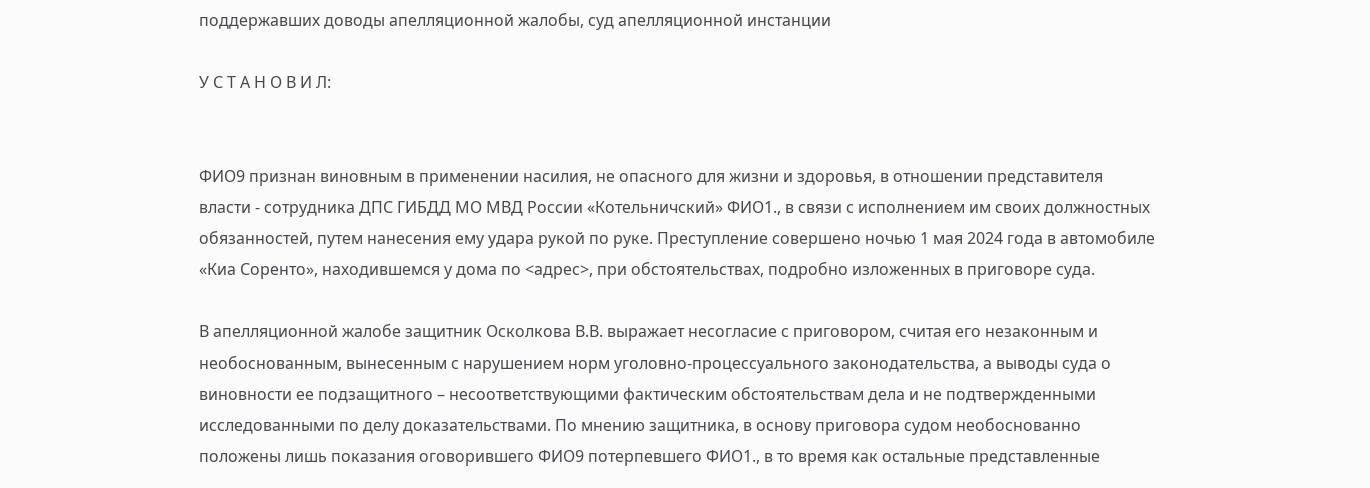поддержавших доводы апелляционной жалобы, суд апелляционной инстанции

У С Т А Н О В И Л:


ФИО9 признан виновным в применении насилия, не опасного для жизни и здоровья, в отношении представителя власти - сотрудника ДПС ГИБДД МО МВД России «Котельничский» ФИО1., в связи с исполнением им своих должностных обязанностей, путем нанесения ему удара рукой по руке. Преступление совершено ночью 1 мая 2024 года в автомобиле «Киа Соренто», находившемся у дома по <адрес>, при обстоятельствах, подробно изложенных в приговоре суда.

В апелляционной жалобе защитник Осколкова В.В. выражает несогласие с приговором, считая его незаконным и необоснованным, вынесенным с нарушением норм уголовно-процессуального законодательства, а выводы суда о виновности ее подзащитного – несоответствующими фактическим обстоятельствам дела и не подтвержденными исследованными по делу доказательствами. По мнению защитника, в основу приговора судом необоснованно положены лишь показания оговорившего ФИО9 потерпевшего ФИО1., в то время как остальные представленные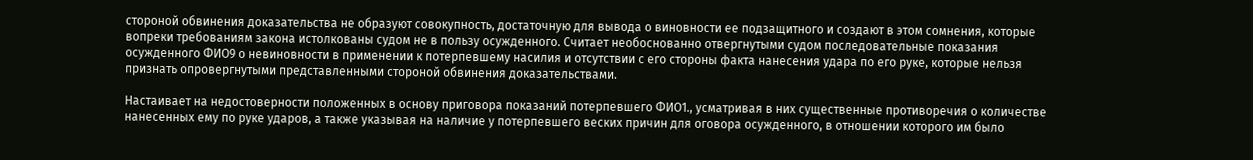стороной обвинения доказательства не образуют совокупность, достаточную для вывода о виновности ее подзащитного и создают в этом сомнения, которые вопреки требованиям закона истолкованы судом не в пользу осужденного. Считает необоснованно отвергнутыми судом последовательные показания осужденного ФИО9 о невиновности в применении к потерпевшему насилия и отсутствии с его стороны факта нанесения удара по его руке, которые нельзя признать опровергнутыми представленными стороной обвинения доказательствами.

Настаивает на недостоверности положенных в основу приговора показаний потерпевшего ФИО1., усматривая в них существенные противоречия о количестве нанесенных ему по руке ударов, а также указывая на наличие у потерпевшего веских причин для оговора осужденного, в отношении которого им было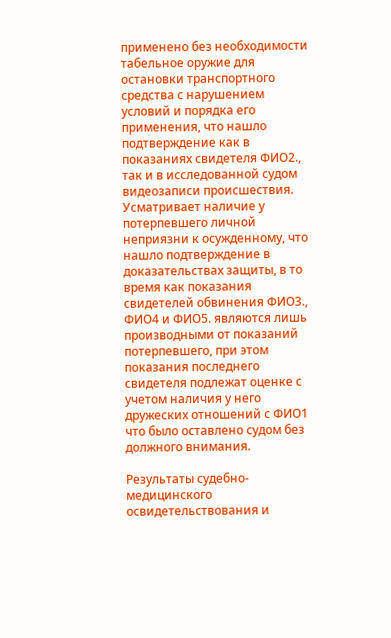применено без необходимости табельное оружие для остановки транспортного средства с нарушением условий и порядка его применения, что нашло подтверждение как в показаниях свидетеля ФИО2., так и в исследованной судом видеозаписи происшествия. Усматривает наличие у потерпевшего личной неприязни к осужденному, что нашло подтверждение в доказательствах защиты, в то время как показания свидетелей обвинения ФИО3., ФИО4 и ФИО5. являются лишь производными от показаний потерпевшего, при этом показания последнего свидетеля подлежат оценке с учетом наличия у него дружеских отношений с ФИО1 что было оставлено судом без должного внимания.

Результаты судебно-медицинского освидетельствования и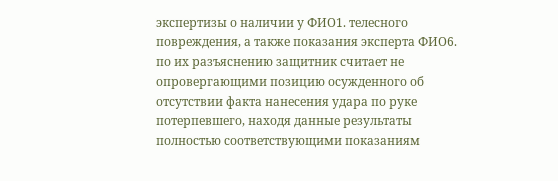экспертизы о наличии у ФИО1. телесного повреждения, а также показания эксперта ФИО6. по их разъяснению защитник считает не опровергающими позицию осужденного об отсутствии факта нанесения удара по руке потерпевшего, находя данные результаты полностью соответствующими показаниям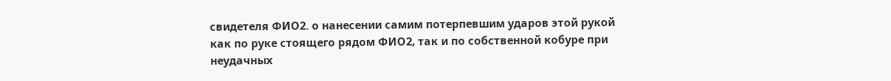свидетеля ФИО2. о нанесении самим потерпевшим ударов этой рукой как по руке стоящего рядом ФИО2, так и по собственной кобуре при неудачных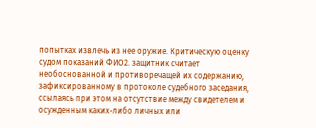попытках извлечь из нее оружие. Критическую оценку судом показаний ФИО2. защитник считает необоснованной и противоречащей их содержанию, зафиксированному в протоколе судебного заседания, ссылаясь при этом на отсутствие между свидетелем и осужденным каких-либо личных или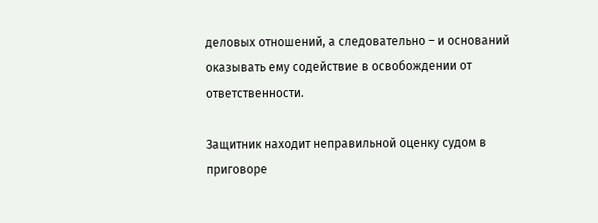деловых отношений, а следовательно – и оснований оказывать ему содействие в освобождении от ответственности.

Защитник находит неправильной оценку судом в приговоре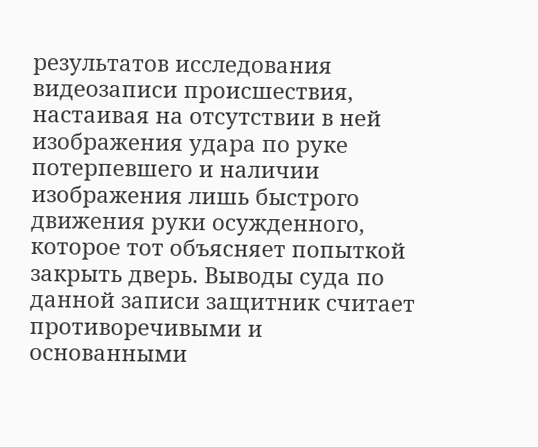результатов исследования видеозаписи происшествия, настаивая на отсутствии в ней изображения удара по руке потерпевшего и наличии изображения лишь быстрого движения руки осужденного, которое тот объясняет попыткой закрыть дверь. Выводы суда по данной записи защитник считает противоречивыми и основанными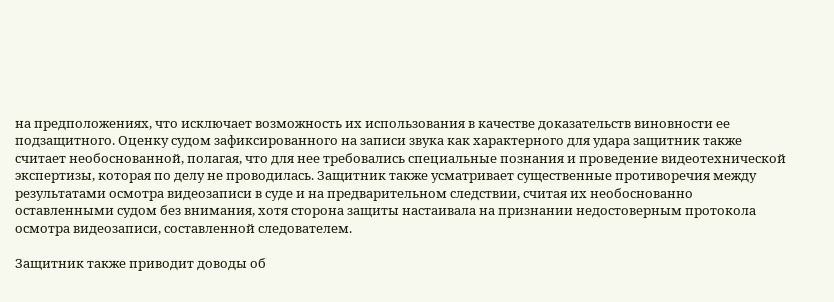на предположениях, что исключает возможность их использования в качестве доказательств виновности ее подзащитного. Оценку судом зафиксированного на записи звука как характерного для удара защитник также считает необоснованной, полагая, что для нее требовались специальные познания и проведение видеотехнической экспертизы, которая по делу не проводилась. Защитник также усматривает существенные противоречия между результатами осмотра видеозаписи в суде и на предварительном следствии, считая их необоснованно оставленными судом без внимания, хотя сторона защиты настаивала на признании недостоверным протокола осмотра видеозаписи, составленной следователем.

Защитник также приводит доводы об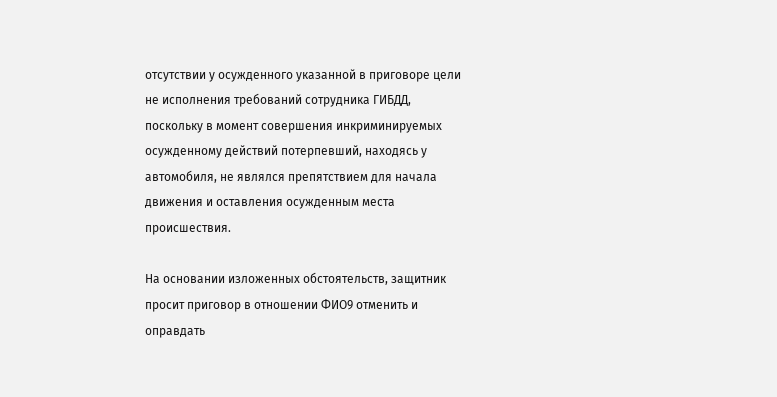отсутствии у осужденного указанной в приговоре цели не исполнения требований сотрудника ГИБДД, поскольку в момент совершения инкриминируемых осужденному действий потерпевший, находясь у автомобиля, не являлся препятствием для начала движения и оставления осужденным места происшествия.

На основании изложенных обстоятельств, защитник просит приговор в отношении ФИО9 отменить и оправдать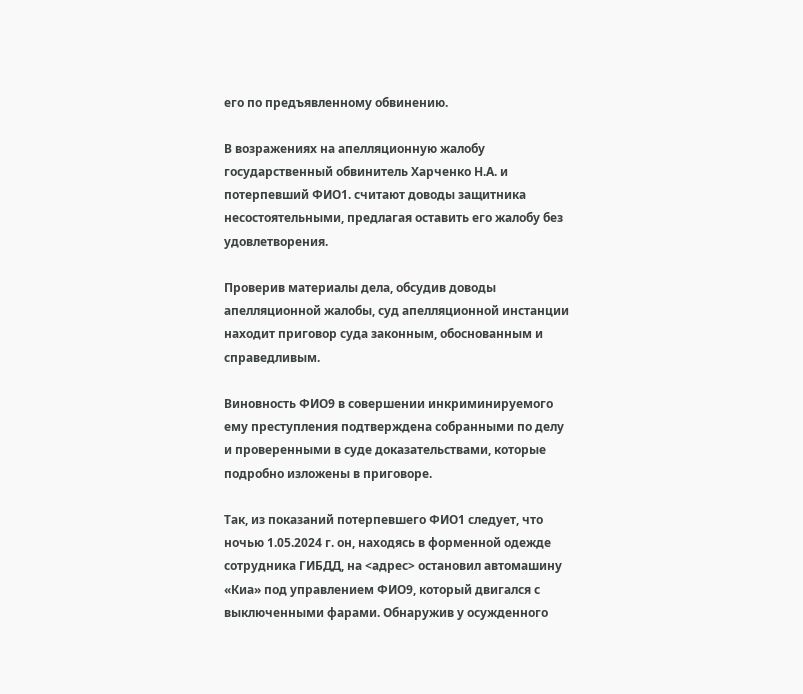его по предъявленному обвинению.

В возражениях на апелляционную жалобу государственный обвинитель Харченко Н.А. и потерпевший ФИО1. считают доводы защитника несостоятельными, предлагая оставить его жалобу без удовлетворения.

Проверив материалы дела, обсудив доводы апелляционной жалобы, суд апелляционной инстанции находит приговор суда законным, обоснованным и справедливым.

Виновность ФИО9 в совершении инкриминируемого ему преступления подтверждена собранными по делу и проверенными в суде доказательствами, которые подробно изложены в приговоре.

Так, из показаний потерпевшего ФИО1 следует, что ночью 1.05.2024 г. он, находясь в форменной одежде сотрудника ГИБДД, на <адрес> остановил автомашину «Киа» под управлением ФИО9, который двигался с выключенными фарами. Обнаружив у осужденного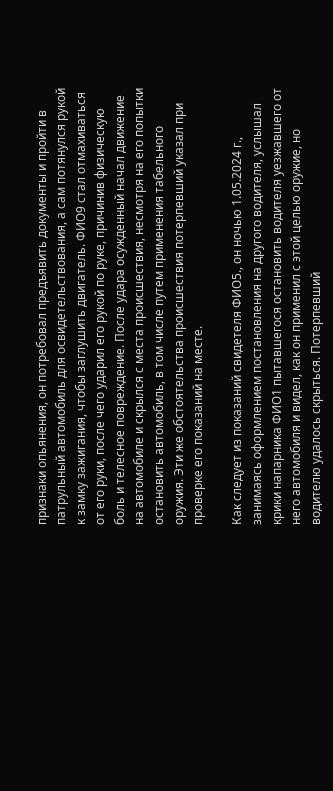признаки опьянения, он потребовал предъявить документы и пройти в патрульный автомобиль для освидетельствования, а сам потянулся рукой к замку зажигания, чтобы заглушить двигатель. ФИО9 стал отмахиваться от его руки, после чего ударил его рукой по руке, причинив физическую боль и телесное повреждение. После удара осужденный начал движение на автомобиле и скрылся с места происшествия, несмотря на его попытки остановить автомобиль, в том числе путем применения табельного оружия. Эти же обстоятельства происшествия потерпевший указал при проверке его показаний на месте.

Как следует из показаний свидетеля ФИО5., он ночью 1.05.2024 г., занимаясь оформлением постановления на другого водителя, услышал крики напарника ФИО1 пытавшегося остановить водителя уезжавшего от него автомобиля и видел, как он применил с этой целью оружие, но водителю удалось скрыться. Потерпевший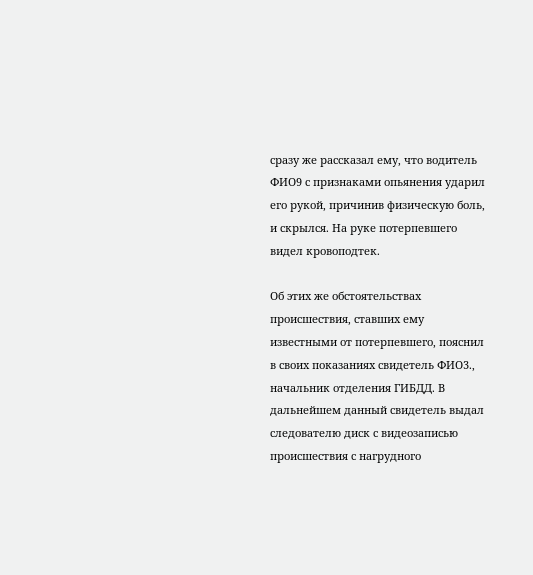сразу же рассказал ему, что водитель ФИО9 с признаками опьянения ударил его рукой, причинив физическую боль, и скрылся. На руке потерпевшего видел кровоподтек.

Об этих же обстоятельствах происшествия, ставших ему известными от потерпевшего, пояснил в своих показаниях свидетель ФИО3., начальник отделения ГИБДД. В дальнейшем данный свидетель выдал следователю диск с видеозаписью происшествия с нагрудного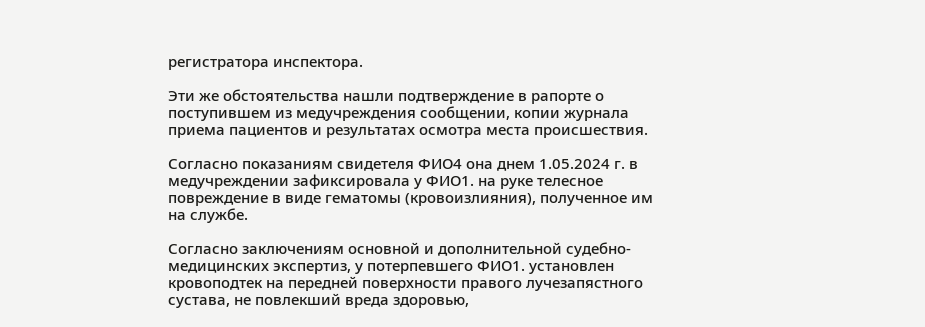регистратора инспектора.

Эти же обстоятельства нашли подтверждение в рапорте о поступившем из медучреждения сообщении, копии журнала приема пациентов и результатах осмотра места происшествия.

Согласно показаниям свидетеля ФИО4 она днем 1.05.2024 г. в медучреждении зафиксировала у ФИО1. на руке телесное повреждение в виде гематомы (кровоизлияния), полученное им на службе.

Согласно заключениям основной и дополнительной судебно-медицинских экспертиз, у потерпевшего ФИО1. установлен кровоподтек на передней поверхности правого лучезапястного сустава, не повлекший вреда здоровью,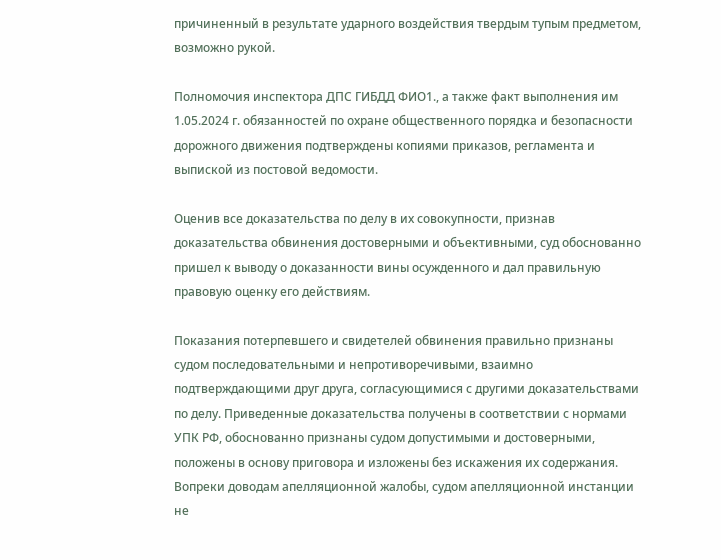причиненный в результате ударного воздействия твердым тупым предметом, возможно рукой.

Полномочия инспектора ДПС ГИБДД ФИО1., а также факт выполнения им 1.05.2024 г. обязанностей по охране общественного порядка и безопасности дорожного движения подтверждены копиями приказов, регламента и выпиской из постовой ведомости.

Оценив все доказательства по делу в их совокупности, признав доказательства обвинения достоверными и объективными, суд обоснованно пришел к выводу о доказанности вины осужденного и дал правильную правовую оценку его действиям.

Показания потерпевшего и свидетелей обвинения правильно признаны судом последовательными и непротиворечивыми, взаимно подтверждающими друг друга, согласующимися с другими доказательствами по делу. Приведенные доказательства получены в соответствии с нормами УПК РФ, обоснованно признаны судом допустимыми и достоверными, положены в основу приговора и изложены без искажения их содержания. Вопреки доводам апелляционной жалобы, судом апелляционной инстанции не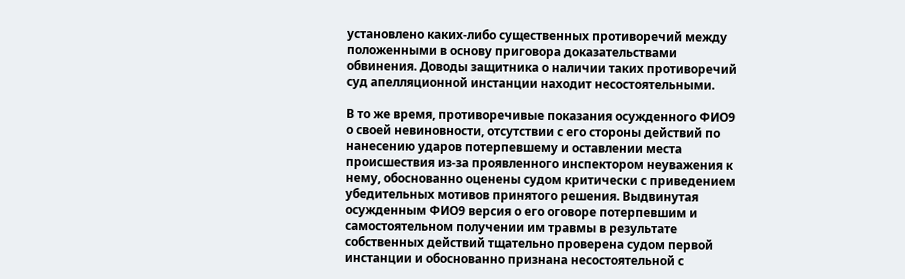установлено каких-либо существенных противоречий между положенными в основу приговора доказательствами обвинения. Доводы защитника о наличии таких противоречий суд апелляционной инстанции находит несостоятельными.

В то же время, противоречивые показания осужденного ФИО9 о своей невиновности, отсутствии с его стороны действий по нанесению ударов потерпевшему и оставлении места происшествия из-за проявленного инспектором неуважения к нему, обоснованно оценены судом критически с приведением убедительных мотивов принятого решения. Выдвинутая осужденным ФИО9 версия о его оговоре потерпевшим и самостоятельном получении им травмы в результате собственных действий тщательно проверена судом первой инстанции и обоснованно признана несостоятельной с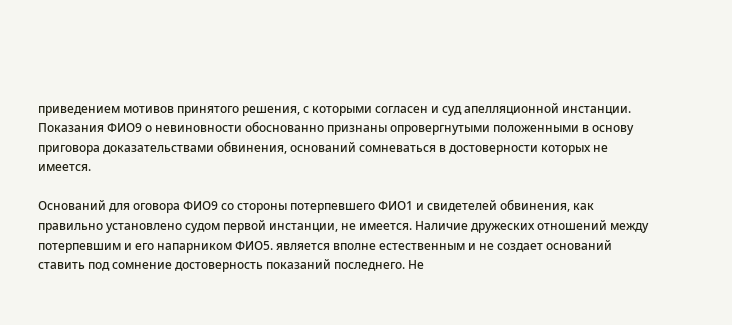приведением мотивов принятого решения, с которыми согласен и суд апелляционной инстанции. Показания ФИО9 о невиновности обоснованно признаны опровергнутыми положенными в основу приговора доказательствами обвинения, оснований сомневаться в достоверности которых не имеется.

Оснований для оговора ФИО9 со стороны потерпевшего ФИО1 и свидетелей обвинения, как правильно установлено судом первой инстанции, не имеется. Наличие дружеских отношений между потерпевшим и его напарником ФИО5. является вполне естественным и не создает оснований ставить под сомнение достоверность показаний последнего. Не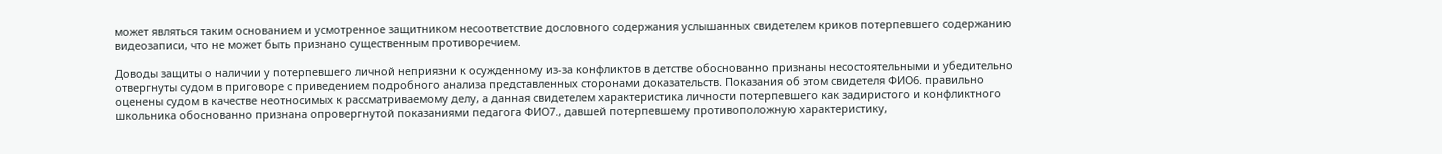может являться таким основанием и усмотренное защитником несоответствие дословного содержания услышанных свидетелем криков потерпевшего содержанию видеозаписи, что не может быть признано существенным противоречием.

Доводы защиты о наличии у потерпевшего личной неприязни к осужденному из-за конфликтов в детстве обоснованно признаны несостоятельными и убедительно отвергнуты судом в приговоре с приведением подробного анализа представленных сторонами доказательств. Показания об этом свидетеля ФИО6. правильно оценены судом в качестве неотносимых к рассматриваемому делу, а данная свидетелем характеристика личности потерпевшего как задиристого и конфликтного школьника обоснованно признана опровергнутой показаниями педагога ФИО7., давшей потерпевшему противоположную характеристику,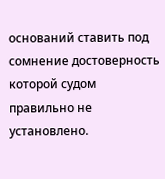оснований ставить под сомнение достоверность которой судом правильно не установлено.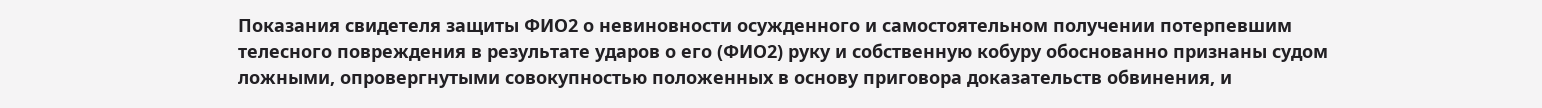Показания свидетеля защиты ФИО2 о невиновности осужденного и самостоятельном получении потерпевшим телесного повреждения в результате ударов о его (ФИО2) руку и собственную кобуру обоснованно признаны судом ложными, опровергнутыми совокупностью положенных в основу приговора доказательств обвинения, и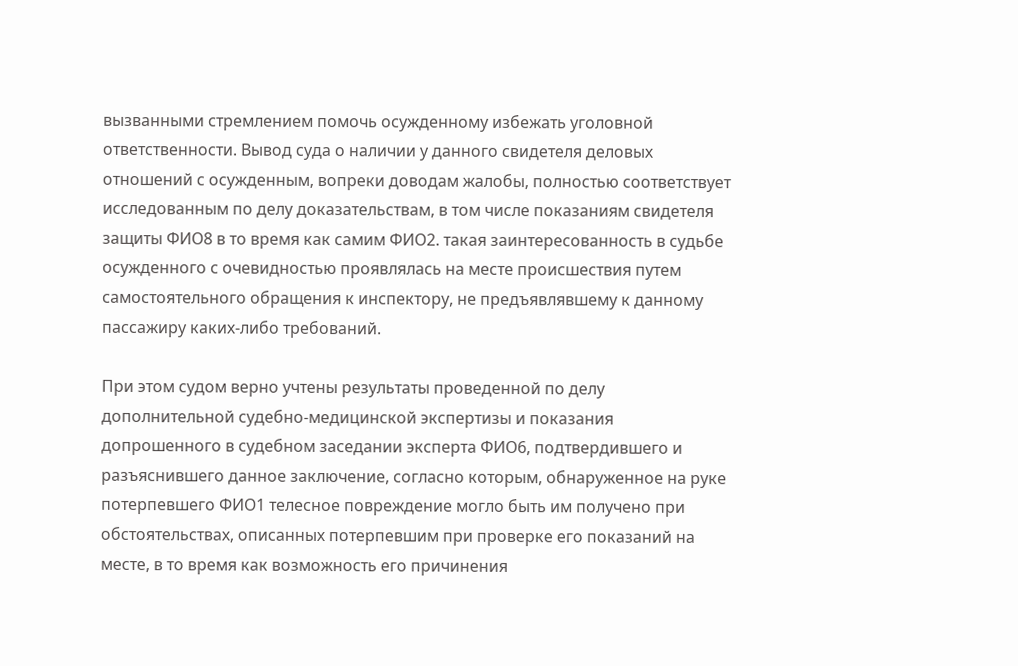вызванными стремлением помочь осужденному избежать уголовной ответственности. Вывод суда о наличии у данного свидетеля деловых отношений с осужденным, вопреки доводам жалобы, полностью соответствует исследованным по делу доказательствам, в том числе показаниям свидетеля защиты ФИО8 в то время как самим ФИО2. такая заинтересованность в судьбе осужденного с очевидностью проявлялась на месте происшествия путем самостоятельного обращения к инспектору, не предъявлявшему к данному пассажиру каких-либо требований.

При этом судом верно учтены результаты проведенной по делу дополнительной судебно-медицинской экспертизы и показания допрошенного в судебном заседании эксперта ФИО6, подтвердившего и разъяснившего данное заключение, согласно которым, обнаруженное на руке потерпевшего ФИО1 телесное повреждение могло быть им получено при обстоятельствах, описанных потерпевшим при проверке его показаний на месте, в то время как возможность его причинения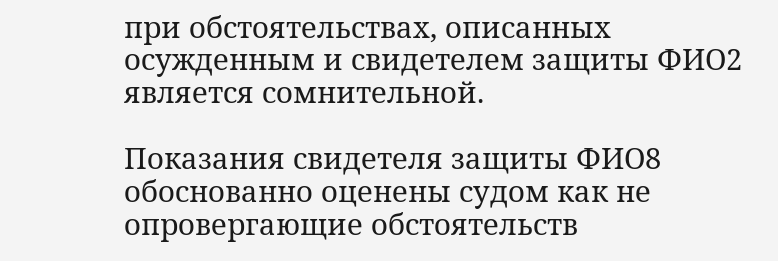при обстоятельствах, описанных осужденным и свидетелем защиты ФИО2 является сомнительной.

Показания свидетеля защиты ФИО8 обоснованно оценены судом как не опровергающие обстоятельств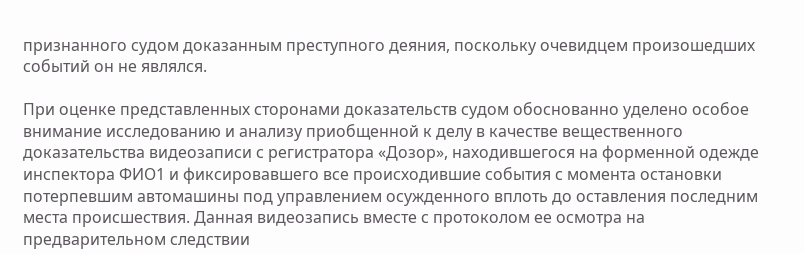признанного судом доказанным преступного деяния, поскольку очевидцем произошедших событий он не являлся.

При оценке представленных сторонами доказательств судом обоснованно уделено особое внимание исследованию и анализу приобщенной к делу в качестве вещественного доказательства видеозаписи с регистратора «Дозор», находившегося на форменной одежде инспектора ФИО1 и фиксировавшего все происходившие события с момента остановки потерпевшим автомашины под управлением осужденного вплоть до оставления последним места происшествия. Данная видеозапись вместе с протоколом ее осмотра на предварительном следствии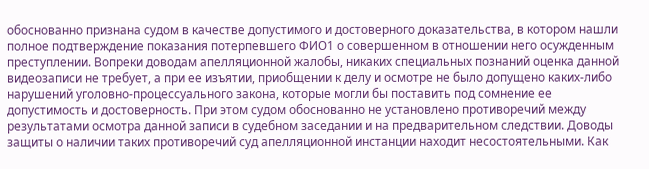обоснованно признана судом в качестве допустимого и достоверного доказательства, в котором нашли полное подтверждение показания потерпевшего ФИО1 о совершенном в отношении него осужденным преступлении. Вопреки доводам апелляционной жалобы, никаких специальных познаний оценка данной видеозаписи не требует, а при ее изъятии, приобщении к делу и осмотре не было допущено каких-либо нарушений уголовно-процессуального закона, которые могли бы поставить под сомнение ее допустимость и достоверность. При этом судом обоснованно не установлено противоречий между результатами осмотра данной записи в судебном заседании и на предварительном следствии. Доводы защиты о наличии таких противоречий суд апелляционной инстанции находит несостоятельными. Как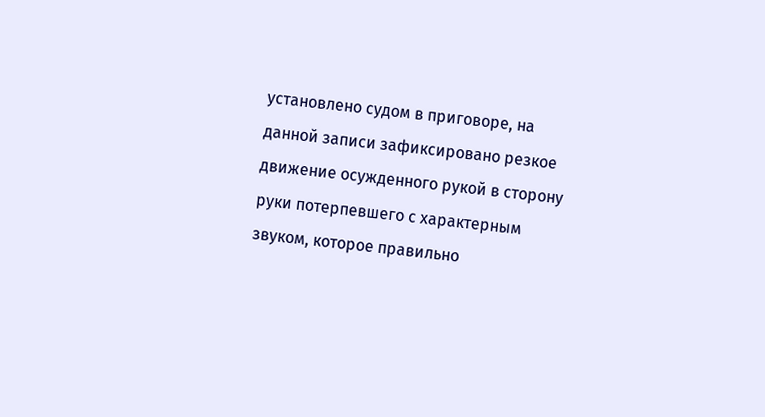установлено судом в приговоре, на данной записи зафиксировано резкое движение осужденного рукой в сторону руки потерпевшего с характерным звуком, которое правильно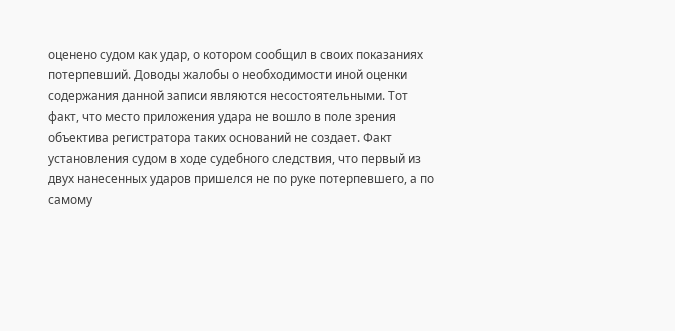оценено судом как удар, о котором сообщил в своих показаниях потерпевший. Доводы жалобы о необходимости иной оценки содержания данной записи являются несостоятельными. Тот факт, что место приложения удара не вошло в поле зрения объектива регистратора таких оснований не создает. Факт установления судом в ходе судебного следствия, что первый из двух нанесенных ударов пришелся не по руке потерпевшего, а по самому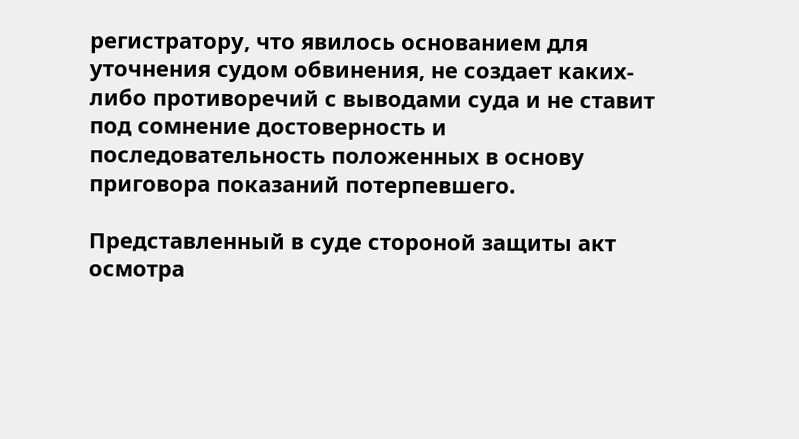регистратору, что явилось основанием для уточнения судом обвинения, не создает каких-либо противоречий с выводами суда и не ставит под сомнение достоверность и последовательность положенных в основу приговора показаний потерпевшего.

Представленный в суде стороной защиты акт осмотра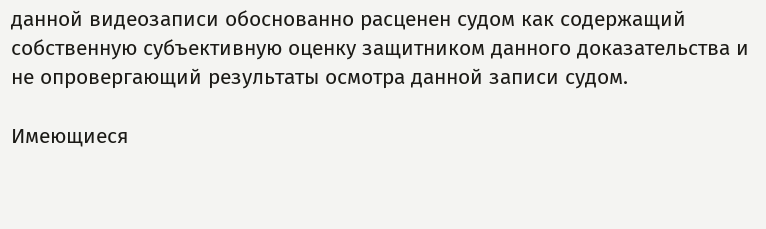данной видеозаписи обоснованно расценен судом как содержащий собственную субъективную оценку защитником данного доказательства и не опровергающий результаты осмотра данной записи судом.

Имеющиеся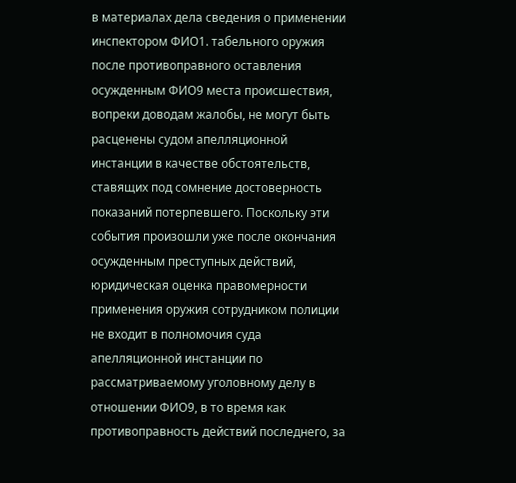в материалах дела сведения о применении инспектором ФИО1. табельного оружия после противоправного оставления осужденным ФИО9 места происшествия, вопреки доводам жалобы, не могут быть расценены судом апелляционной инстанции в качестве обстоятельств, ставящих под сомнение достоверность показаний потерпевшего. Поскольку эти события произошли уже после окончания осужденным преступных действий, юридическая оценка правомерности применения оружия сотрудником полиции не входит в полномочия суда апелляционной инстанции по рассматриваемому уголовному делу в отношении ФИО9, в то время как противоправность действий последнего, за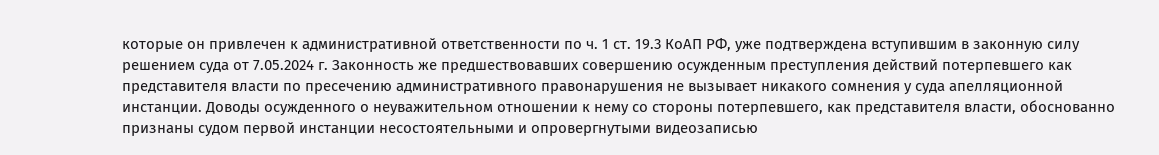которые он привлечен к административной ответственности по ч. 1 ст. 19.3 КоАП РФ, уже подтверждена вступившим в законную силу решением суда от 7.05.2024 г. Законность же предшествовавших совершению осужденным преступления действий потерпевшего как представителя власти по пресечению административного правонарушения не вызывает никакого сомнения у суда апелляционной инстанции. Доводы осужденного о неуважительном отношении к нему со стороны потерпевшего, как представителя власти, обоснованно признаны судом первой инстанции несостоятельными и опровергнутыми видеозаписью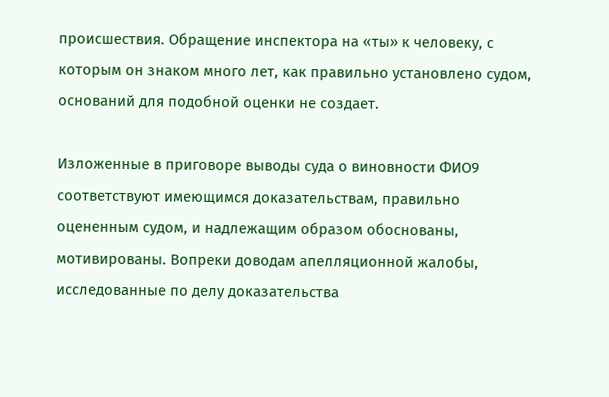происшествия. Обращение инспектора на «ты» к человеку, с которым он знаком много лет, как правильно установлено судом, оснований для подобной оценки не создает.

Изложенные в приговоре выводы суда о виновности ФИО9 соответствуют имеющимся доказательствам, правильно оцененным судом, и надлежащим образом обоснованы, мотивированы. Вопреки доводам апелляционной жалобы, исследованные по делу доказательства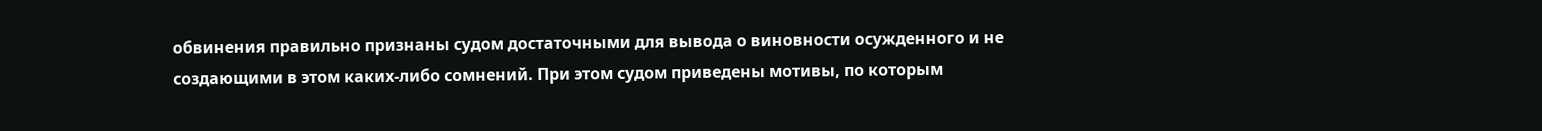обвинения правильно признаны судом достаточными для вывода о виновности осужденного и не создающими в этом каких-либо сомнений. При этом судом приведены мотивы, по которым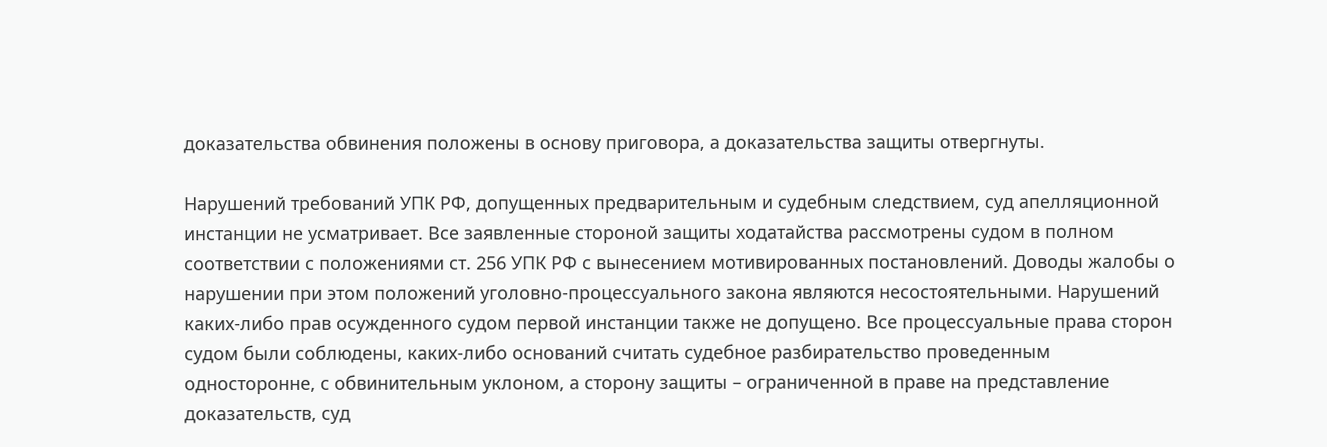доказательства обвинения положены в основу приговора, а доказательства защиты отвергнуты.

Нарушений требований УПК РФ, допущенных предварительным и судебным следствием, суд апелляционной инстанции не усматривает. Все заявленные стороной защиты ходатайства рассмотрены судом в полном соответствии с положениями ст. 256 УПК РФ с вынесением мотивированных постановлений. Доводы жалобы о нарушении при этом положений уголовно-процессуального закона являются несостоятельными. Нарушений каких-либо прав осужденного судом первой инстанции также не допущено. Все процессуальные права сторон судом были соблюдены, каких-либо оснований считать судебное разбирательство проведенным односторонне, с обвинительным уклоном, а сторону защиты – ограниченной в праве на представление доказательств, суд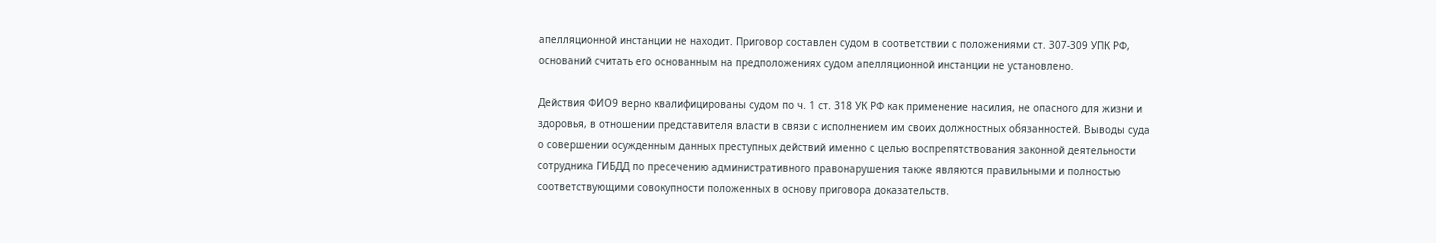апелляционной инстанции не находит. Приговор составлен судом в соответствии с положениями ст. 307-309 УПК РФ, оснований считать его основанным на предположениях судом апелляционной инстанции не установлено.

Действия ФИО9 верно квалифицированы судом по ч. 1 ст. 318 УК РФ как применение насилия, не опасного для жизни и здоровья, в отношении представителя власти в связи с исполнением им своих должностных обязанностей. Выводы суда о совершении осужденным данных преступных действий именно с целью воспрепятствования законной деятельности сотрудника ГИБДД по пресечению административного правонарушения также являются правильными и полностью соответствующими совокупности положенных в основу приговора доказательств.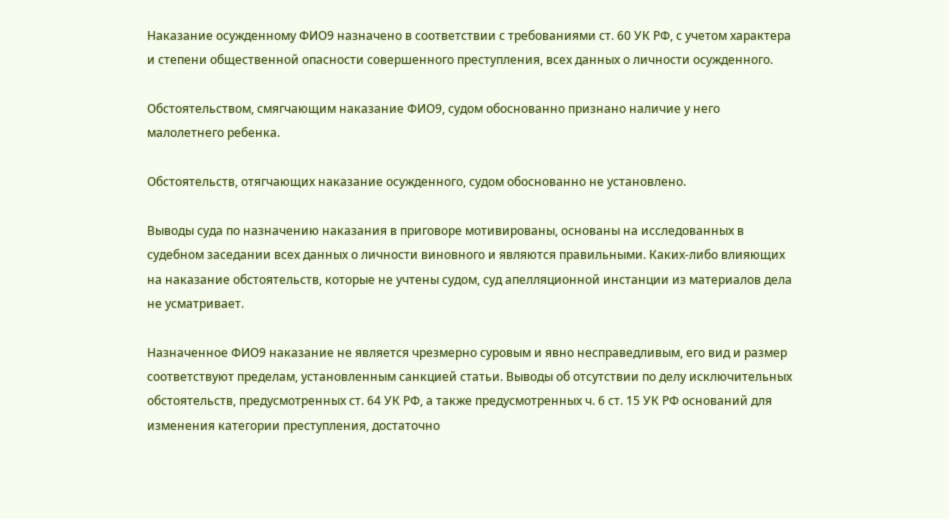Наказание осужденному ФИО9 назначено в соответствии с требованиями ст. 60 УК РФ, с учетом характера и степени общественной опасности совершенного преступления, всех данных о личности осужденного.

Обстоятельством, смягчающим наказание ФИО9, судом обоснованно признано наличие у него малолетнего ребенка.

Обстоятельств, отягчающих наказание осужденного, судом обоснованно не установлено.

Выводы суда по назначению наказания в приговоре мотивированы, основаны на исследованных в судебном заседании всех данных о личности виновного и являются правильными. Каких-либо влияющих на наказание обстоятельств, которые не учтены судом, суд апелляционной инстанции из материалов дела не усматривает.

Назначенное ФИО9 наказание не является чрезмерно суровым и явно несправедливым, его вид и размер соответствуют пределам, установленным санкцией статьи. Выводы об отсутствии по делу исключительных обстоятельств, предусмотренных ст. 64 УК РФ, а также предусмотренных ч. 6 ст. 15 УК РФ оснований для изменения категории преступления, достаточно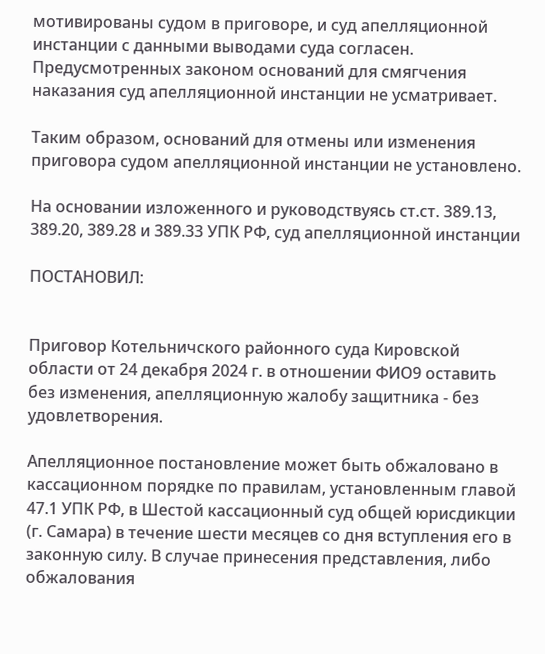мотивированы судом в приговоре, и суд апелляционной инстанции с данными выводами суда согласен. Предусмотренных законом оснований для смягчения наказания суд апелляционной инстанции не усматривает.

Таким образом, оснований для отмены или изменения приговора судом апелляционной инстанции не установлено.

На основании изложенного и руководствуясь ст.ст. 389.13, 389.20, 389.28 и 389.33 УПК РФ, суд апелляционной инстанции

ПОСТАНОВИЛ:


Приговор Котельничского районного суда Кировской области от 24 декабря 2024 г. в отношении ФИО9 оставить без изменения, апелляционную жалобу защитника - без удовлетворения.

Апелляционное постановление может быть обжаловано в кассационном порядке по правилам, установленным главой 47.1 УПК РФ, в Шестой кассационный суд общей юрисдикции (г. Самара) в течение шести месяцев со дня вступления его в законную силу. В случае принесения представления, либо обжалования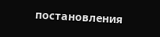постановления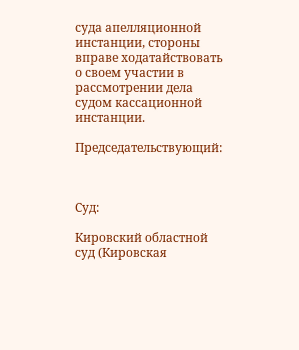суда апелляционной инстанции, стороны вправе ходатайствовать о своем участии в рассмотрении дела судом кассационной инстанции.

Председательствующий:



Суд:

Кировский областной суд (Кировская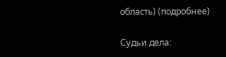область) (подробнее)

Судьи дела: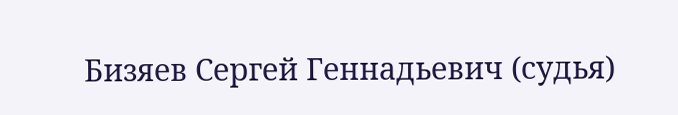Бизяев Сергей Геннадьевич (судья)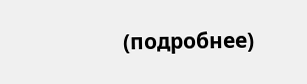(подробнее)